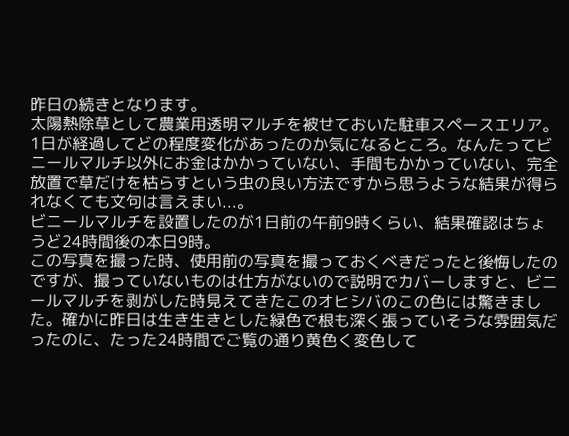昨日の続きとなります。
太陽熱除草として農業用透明マルチを被せておいた駐車スペースエリア。1日が経過してどの程度変化があったのか気になるところ。なんたってビニールマルチ以外にお金はかかっていない、手間もかかっていない、完全放置で草だけを枯らすという虫の良い方法ですから思うような結果が得られなくても文句は言えまい...。
ビニールマルチを設置したのが1日前の午前9時くらい、結果確認はちょうど24時間後の本日9時。
この写真を撮った時、使用前の写真を撮っておくべきだったと後悔したのですが、撮っていないものは仕方がないので説明でカバーしますと、ビニールマルチを剥がした時見えてきたこのオヒシバのこの色には驚きました。確かに昨日は生き生きとした緑色で根も深く張っていそうな雰囲気だったのに、たった24時間でご覧の通り黄色く変色して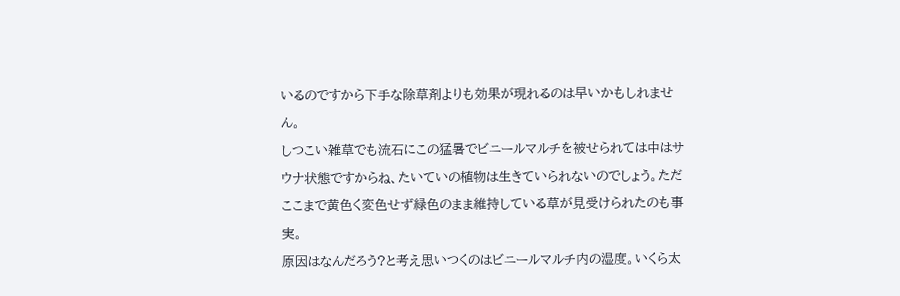いるのですから下手な除草剤よりも効果が現れるのは早いかもしれません。
しつこい雑草でも流石にこの猛暑でビニールマルチを被せられては中はサウナ状態ですからね、たいていの植物は生きていられないのでしょう。ただここまで黄色く変色せず緑色のまま維持している草が見受けられたのも事実。
原因はなんだろう?と考え思いつくのはビニールマルチ内の湿度。いくら太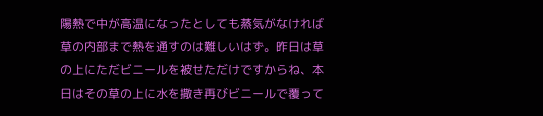陽熱で中が高温になったとしても蒸気がなければ草の内部まで熱を通すのは難しいはず。昨日は草の上にただビニールを被せただけですからね、本日はその草の上に水を撒き再びビニールで覆って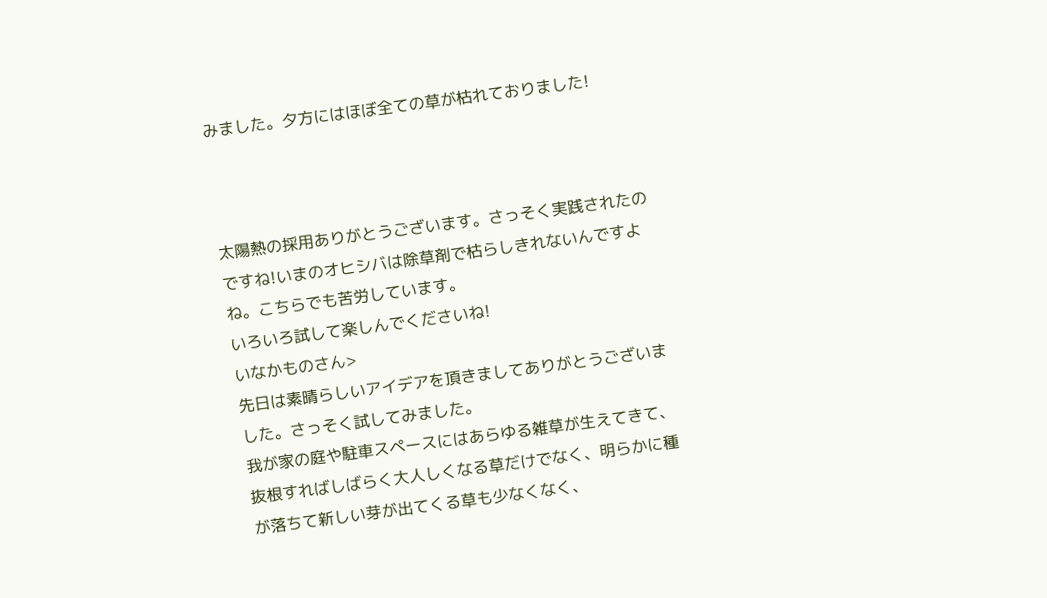みました。夕方にはほぼ全ての草が枯れておりました!



太陽熱の採用ありがとうございます。さっそく実践されたのですね!いまのオヒシバは除草剤で枯らしきれないんですよね。こちらでも苦労しています。
いろいろ試して楽しんでくださいね!
いなかものさん>
先日は素晴らしいアイデアを頂きましてありがとうございました。さっそく試してみました。
我が家の庭や駐車スペースにはあらゆる雑草が生えてきて、抜根すればしばらく大人しくなる草だけでなく、明らかに種が落ちて新しい芽が出てくる草も少なくなく、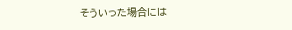そういった場合には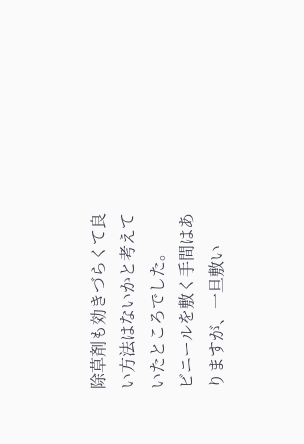除草剤も効きづらくて良い方法はないかと考えていたところでした。
ビニールを敷く手間はありますが、一旦敷い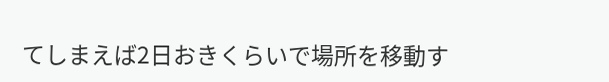てしまえば2日おきくらいで場所を移動す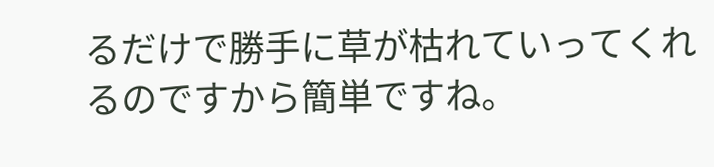るだけで勝手に草が枯れていってくれるのですから簡単ですね。